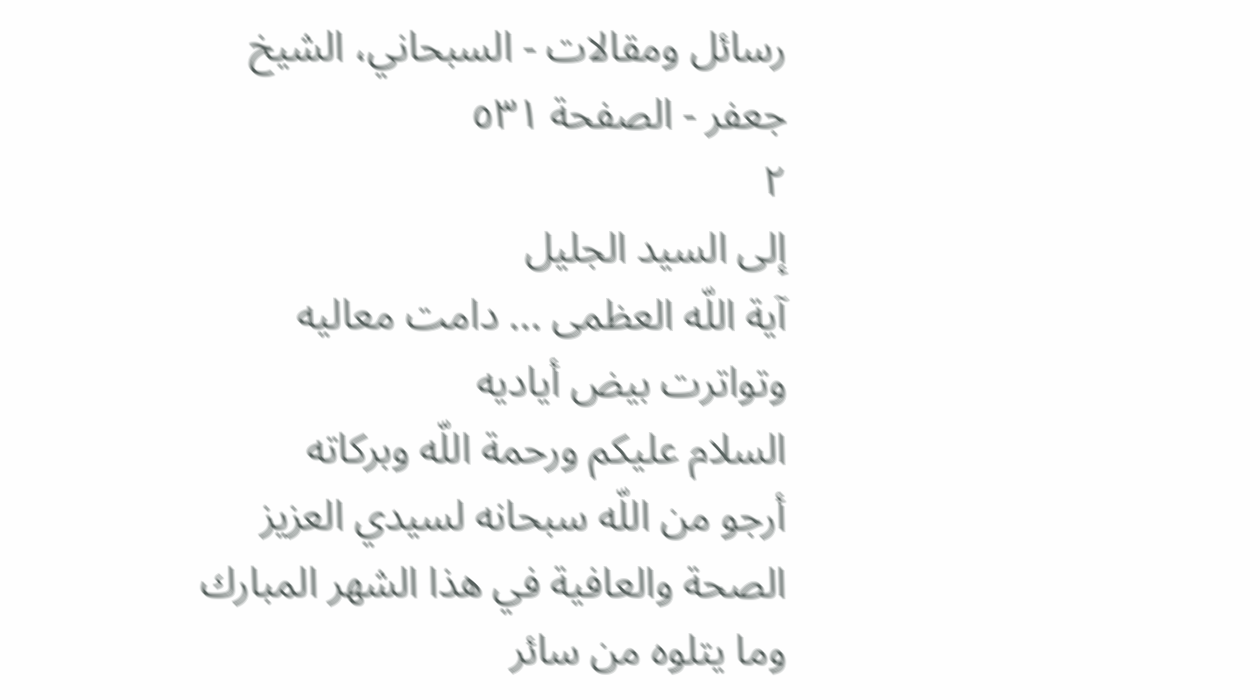رسائل ومقالات - السبحاني، الشيخ جعفر - الصفحة ٥٣١
٢
إلى السيد الجليل
آية اللّه العظمى ... دامت معاليه وتواترت بيض أياديه
السلام عليكم ورحمة اللّه وبركاته
أرجو من اللّه سبحانه لسيدي العزيز الصحة والعافية في هذا الشهر المبارك وما يتلوه من سائر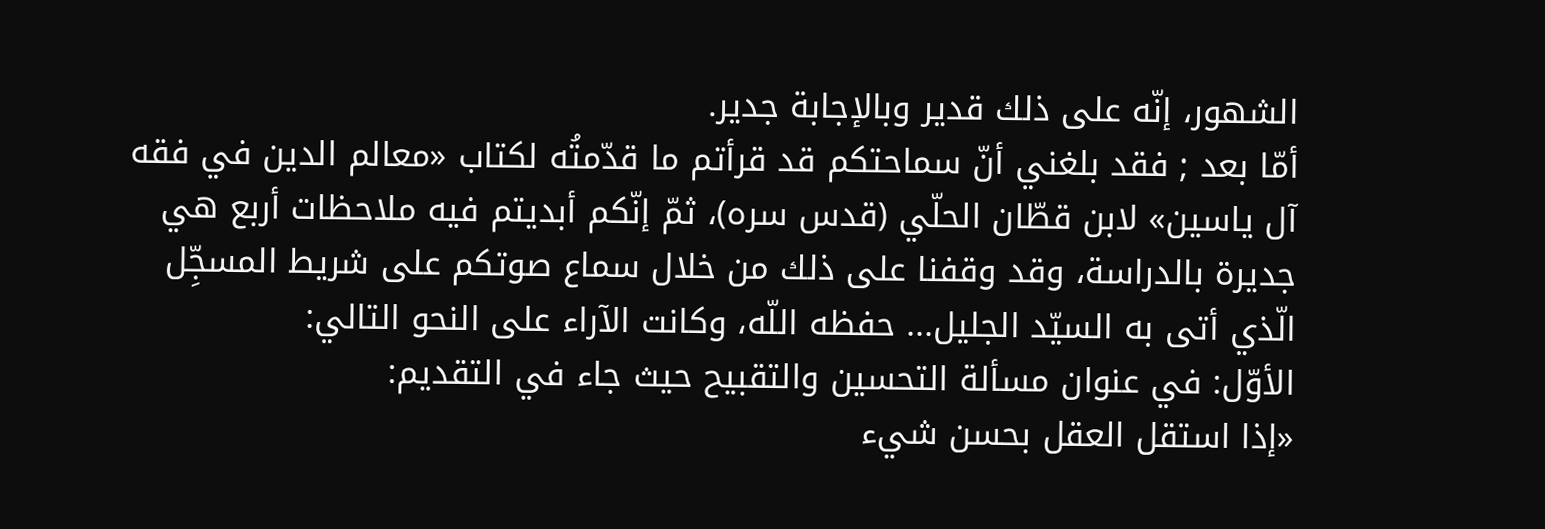الشهور، إنّه على ذلك قدير وبالإجابة جدير.
أمّا بعد ; فقد بلغني أنّ سماحتكم قد قرأتم ما قدّمتُه لكتاب «معالم الدين في فقه آل ياسين» لابن قطّان الحلّي (قدس سره)، ثمّ إنّكم أبديتم فيه ملاحظات أربع هي جديرة بالدراسة، وقد وقفنا على ذلك من خلال سماع صوتكم على شريط المسجِّل الّذي أتى به السيّد الجليل... حفظه اللّه، وكانت الآراء على النحو التالي:
الأوّل: في عنوان مسألة التحسين والتقبيح حيث جاء في التقديم:
«إذا استقل العقل بحسن شيء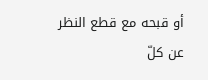أو قبحه مع قطع النظر عن كلّ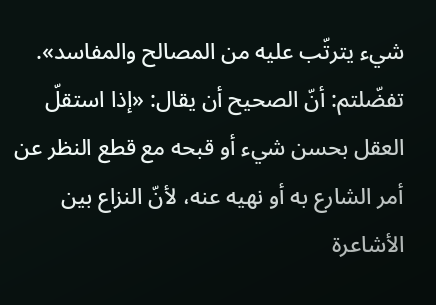شيء يترتّب عليه من المصالح والمفاسد».
تفضّلتم: أنّ الصحيح أن يقال: «إذا استقلّ العقل بحسن شيء أو قبحه مع قطع النظر عن أمر الشارع به أو نهيه عنه، لأنّ النزاع بين الأشاعرة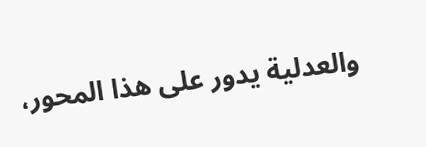والعدلية يدور على هذا المحور،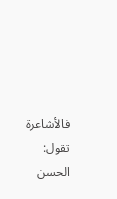فالأشاعرة تقول: الحسن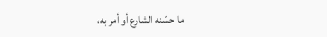ما حسّنه الشارع أو أمر به،